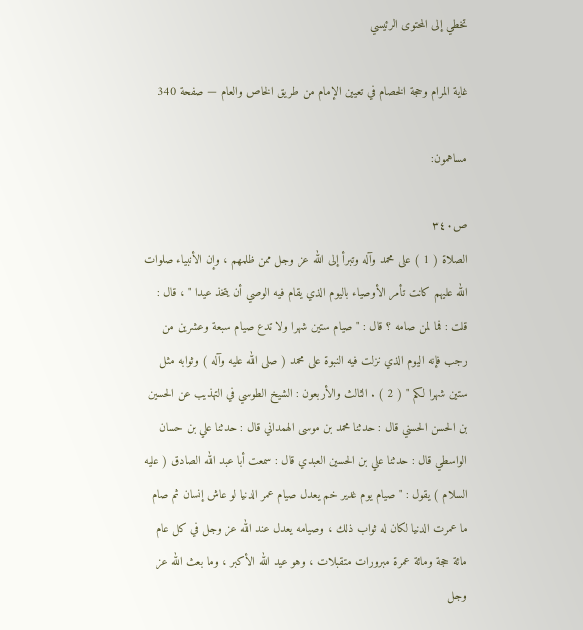تخطي إلى المحتوى الرئيسي

غاية المرام وحجة الخصام في تعيين الإمام من طريق الخاص والعام — صفحة 340

مساهمون:

ص٣٤٠
الصلاة ( 1 ) على محمد وآله وتبرأ إلى الله عز وجل ممن ظلمهم ، وإن الأنبياء صلوات الله عليهم كانت تأمر الأوصياء باليوم الذي يقام فيه الوصي أن يتخذ عيدا " ، قال : قلت : فما لمن صامه ؟ قال : " صيام ستين شهرا ولا تدع صيام سبعة وعشرين من رجب فإنه اليوم الذي نزلت فيه النبوة على محمد ( صلى الله عليه وآله ) وثوابه مثل ستين شهرا لكم " ( 2 ) . الثالث والأربعون : الشيخ الطوسي في التهذيب عن الحسين بن الحسن الحسني قال : حدثنا محمد بن موسى الهمداني قال : حدثنا علي بن حسان الواسطي قال : حدثنا علي بن الحسين العبدي قال : سمعت أبا عبد الله الصادق ( عليه السلام ) يقول : " صيام يوم غدير خم يعدل صيام عمر الدنيا لو عاش إنسان ثم صام ما عمرت الدنيا لكان له ثواب ذلك ، وصيامه يعدل عند الله عز وجل في كل عام مائة حجة ومائة عمرة مبرورات متقبلات ، وهو عيد الله الأكبر ، وما بعث الله عز وجل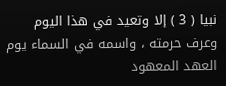نبيا ( 3 ) إلا وتعيد في هذا اليوم وعرف حرمته ، واسمه في السماء يوم العهد المعهود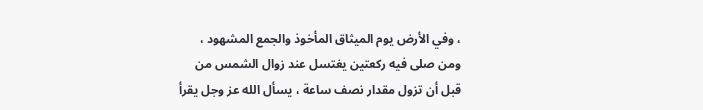، وفي الأرض يوم الميثاق المأخوذ والجمع المشهود ، ومن صلى فيه ركعتين يغتسل عند زوال الشمس من قبل أن تزول مقدار نصف ساعة ، يسأل الله عز وجل يقرأ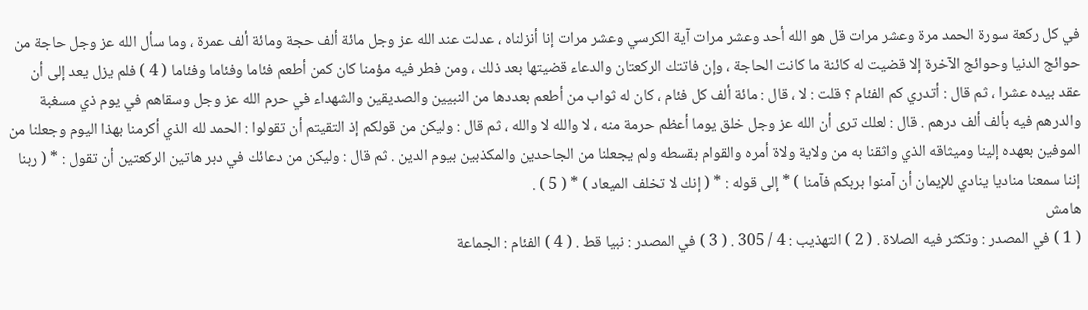في كل ركعة سورة الحمد مرة وعشر مرات قل هو الله أحد وعشر مرات آية الكرسي وعشر مرات إنا أنزلناه ، عدلت عند الله عز وجل مائة ألف حجة ومائة ألف عمرة ، وما سأل الله عز وجل حاجة من حوائج الدنيا وحوائج الآخرة إلا قضيت له كائنة ما كانت الحاجة ، وإن فاتتك الركعتان والدعاء قضيتها بعد ذلك ، ومن فطر فيه مؤمنا كان كمن أطعم فئاما وفئاما وفئاما ( 4 ) فلم يزل يعد إلى أن عقد بيده عشرا ، ثم قال : أتدري كم الفئام ؟ قلت : لا ، قال : مائة ألف كل فئام ، كان له ثواب من أطعم بعددها من النبيين والصديقين والشهداء في حرم الله عز وجل وسقاهم في يوم ذي مسغبة والدرهم فيه بألف ألف درهم . قال : لعلك ترى أن الله عز وجل خلق يوما أعظم حرمة منه ، لا والله لا والله ، ثم قال : وليكن من قولكم إذ التقيتم أن تقولوا : الحمد لله الذي أكرمنا بهذا اليوم وجعلنا من الموفين بعهده إلينا وميثاقه الذي واثقنا به من ولاية ولاة أمره والقوام بقسطه ولم يجعلنا من الجاحدين والمكذبين بيوم الدين . ثم قال : وليكن من دعائك في دبر هاتين الركعتين أن تقول : * ( ربنا إننا سمعنا مناديا ينادي للإيمان أن آمنوا بربكم فآمنا ) * إلى قوله : * ( إنك لا تخلف الميعاد ) * ( 5 ) .
هامش
( 1 ) في المصدر : وتكثر فيه الصلاة . ( 2 ) التهذيب : 4 / 305 . ( 3 ) في المصدر : نبيا قط . ( 4 ) الفئام : الجماعة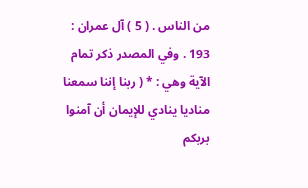من الناس . ( 5 ) آل عمران : 193 . وفي المصدر ذكر تمام الآية وهي : * ( ربنا إننا سمعنا مناديا ينادي للإيمان أن آمنوا بربكم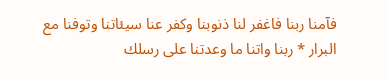فآمنا ربنا فاغفر لنا ذنوبنا وكفر عنا سيئاتنا وتوفنا مع البرار * ربنا واتنا ما وعدتنا على رسلك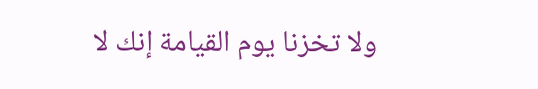ولا تخزنا يوم القيامة إنك لا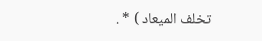تخلف الميعاد ) * .